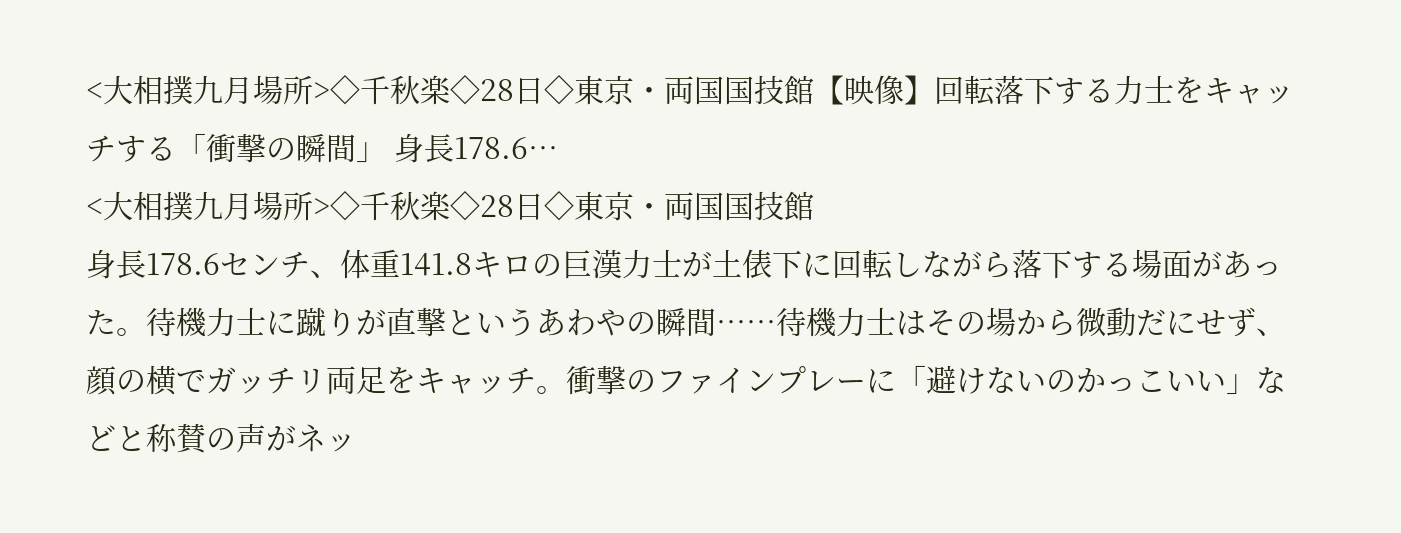<大相撲九月場所>◇千秋楽◇28日◇東京・両国国技館【映像】回転落下する力士をキャッチする「衝撃の瞬間」 身長178.6…
<大相撲九月場所>◇千秋楽◇28日◇東京・両国国技館
身長178.6センチ、体重141.8キロの巨漢力士が土俵下に回転しながら落下する場面があった。待機力士に蹴りが直撃というあわやの瞬間……待機力士はその場から微動だにせず、顔の横でガッチリ両足をキャッチ。衝撃のファインプレーに「避けないのかっこいい」などと称賛の声がネッ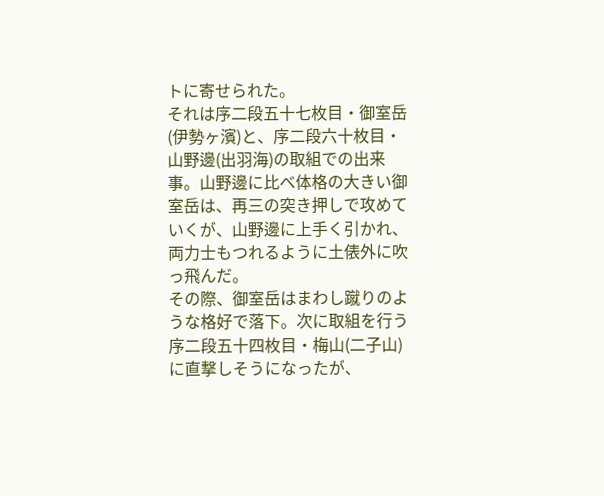トに寄せられた。
それは序二段五十七枚目・御室岳(伊勢ヶ濱)と、序二段六十枚目・山野邊(出羽海)の取組での出来事。山野邊に比べ体格の大きい御室岳は、再三の突き押しで攻めていくが、山野邊に上手く引かれ、両力士もつれるように土俵外に吹っ飛んだ。
その際、御室岳はまわし蹴りのような格好で落下。次に取組を行う序二段五十四枚目・梅山(二子山)に直撃しそうになったが、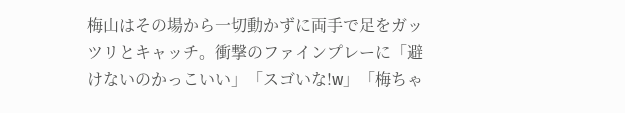梅山はその場から一切動かずに両手で足をガッツリとキャッチ。衝撃のファインプレーに「避けないのかっこいい」「スゴいな!w」「梅ちゃ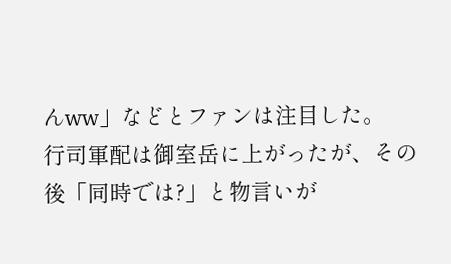んww」などとファンは注目した。
行司軍配は御室岳に上がったが、その後「同時では?」と物言いが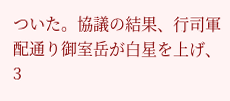ついた。協議の結果、行司軍配通り御室岳が白星を上げ、3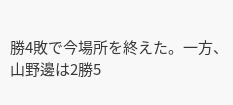勝4敗で今場所を終えた。一方、山野邊は2勝5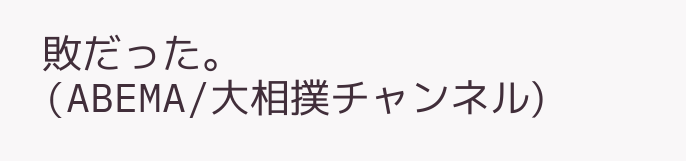敗だった。
(ABEMA/大相撲チャンネル)